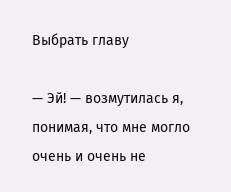Выбрать главу

— Эй! — возмутилась я, понимая, что мне могло очень и очень не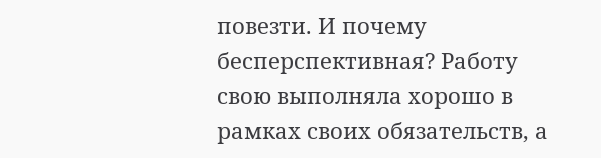повезти. И почему бесперспективная? Работу свою выполняла хорошо в рамках своих обязательств, а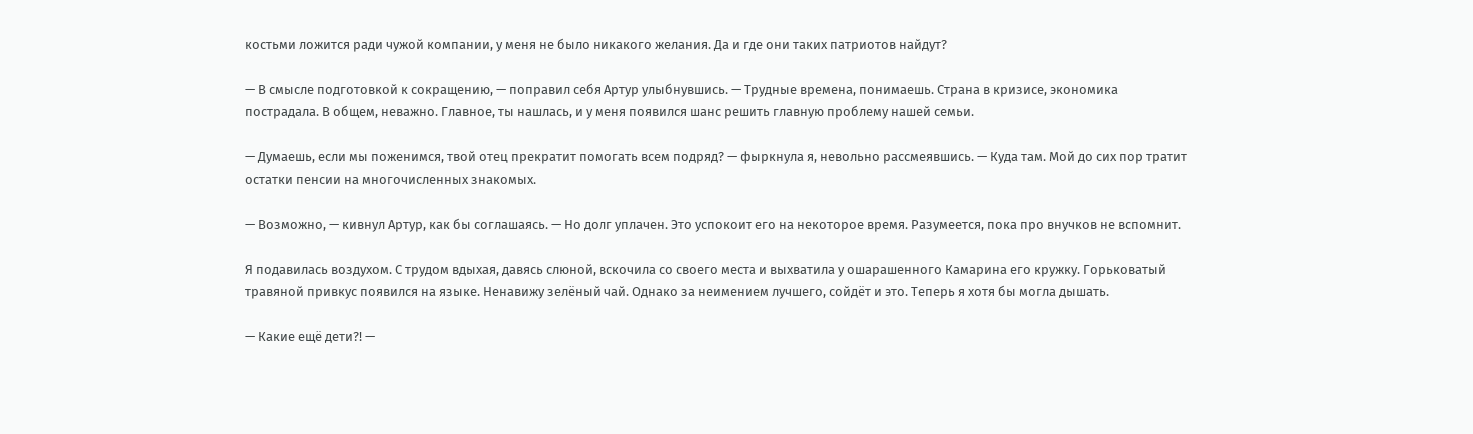костьми ложится ради чужой компании, у меня не было никакого желания. Да и где они таких патриотов найдут?

— В смысле подготовкой к сокращению, — поправил себя Артур улыбнувшись. — Трудные времена, понимаешь. Страна в кризисе, экономика пострадала. В общем, неважно. Главное, ты нашлась, и у меня появился шанс решить главную проблему нашей семьи.

— Думаешь, если мы поженимся, твой отец прекратит помогать всем подряд? — фыркнула я, невольно рассмеявшись. — Куда там. Мой до сих пор тратит остатки пенсии на многочисленных знакомых.

— Возможно, — кивнул Артур, как бы соглашаясь. — Но долг уплачен. Это успокоит его на некоторое время. Разумеется, пока про внучков не вспомнит.

Я подавилась воздухом. С трудом вдыхая, давясь слюной, вскочила со своего места и выхватила у ошарашенного Камарина его кружку. Горьковатый травяной привкус появился на языке. Ненавижу зелёный чай. Однако за неимением лучшего, сойдёт и это. Теперь я хотя бы могла дышать.

— Какие ещё дети?! —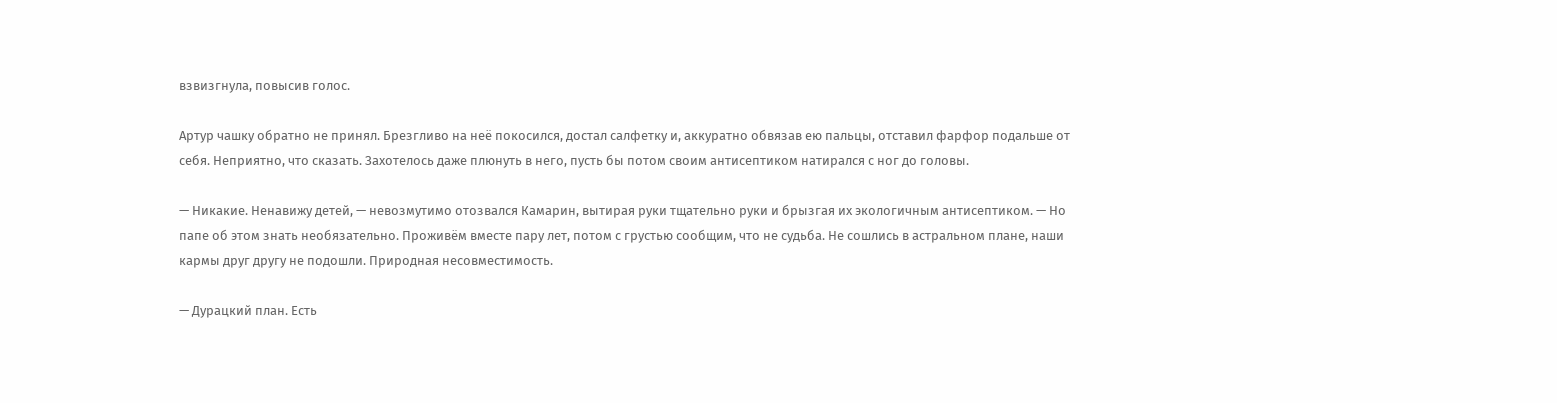взвизгнула, повысив голос.

Артур чашку обратно не принял. Брезгливо на неё покосился, достал салфетку и, аккуратно обвязав ею пальцы, отставил фарфор подальше от себя. Неприятно, что сказать. Захотелось даже плюнуть в него, пусть бы потом своим антисептиком натирался с ног до головы.

— Никакие. Ненавижу детей, — невозмутимо отозвался Камарин, вытирая руки тщательно руки и брызгая их экологичным антисептиком. — Но папе об этом знать необязательно. Проживём вместе пару лет, потом с грустью сообщим, что не судьба. Не сошлись в астральном плане, наши кармы друг другу не подошли. Природная несовместимость.

— Дурацкий план. Есть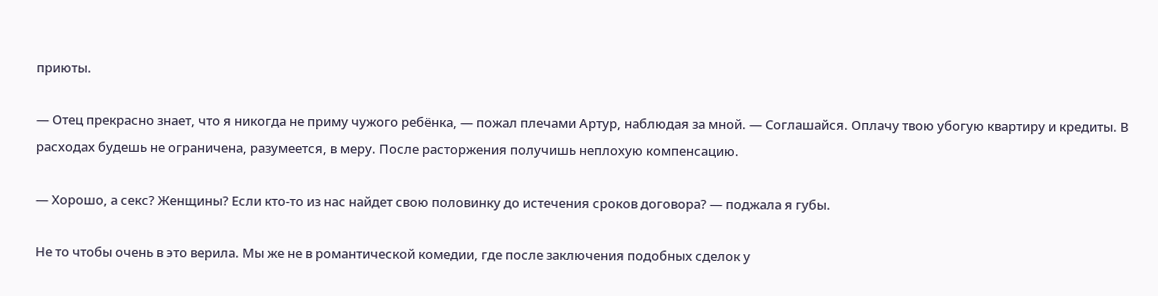приюты.

— Отец прекрасно знает, что я никогда не приму чужого ребёнка, — пожал плечами Артур, наблюдая за мной. — Соглашайся. Оплачу твою убогую квартиру и кредиты. В расходах будешь не ограничена, разумеется, в меру. После расторжения получишь неплохую компенсацию.

— Хорошо, а секс? Женщины? Если кто-то из нас найдет свою половинку до истечения сроков договора? — поджала я губы.

Не то чтобы очень в это верила. Мы же не в романтической комедии, где после заключения подобных сделок у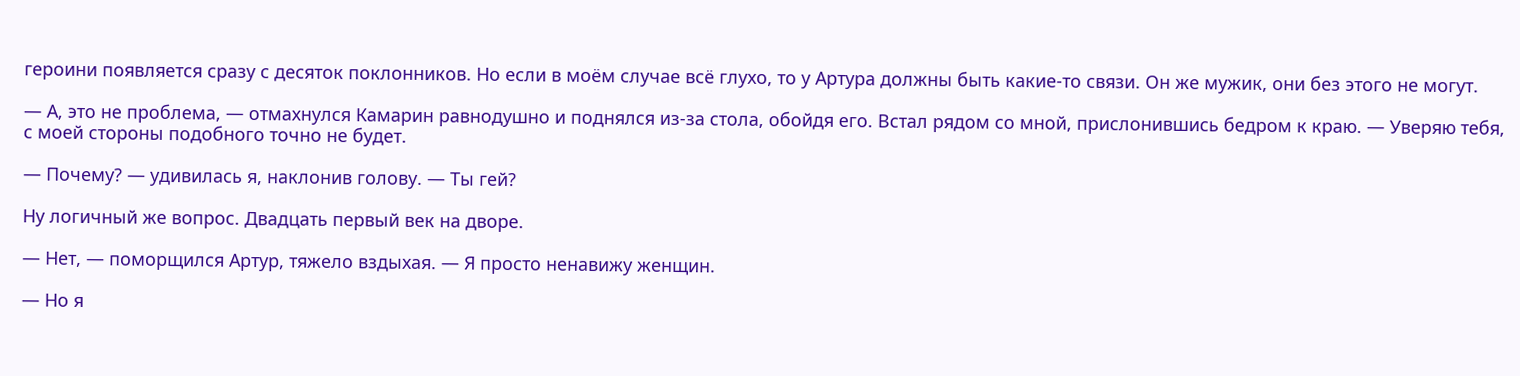героини появляется сразу с десяток поклонников. Но если в моём случае всё глухо, то у Артура должны быть какие-то связи. Он же мужик, они без этого не могут.

— А, это не проблема, — отмахнулся Камарин равнодушно и поднялся из-за стола, обойдя его. Встал рядом со мной, прислонившись бедром к краю. — Уверяю тебя, с моей стороны подобного точно не будет.

— Почему? — удивилась я, наклонив голову. — Ты гей?

Ну логичный же вопрос. Двадцать первый век на дворе.

— Нет, — поморщился Артур, тяжело вздыхая. — Я просто ненавижу женщин.

— Но я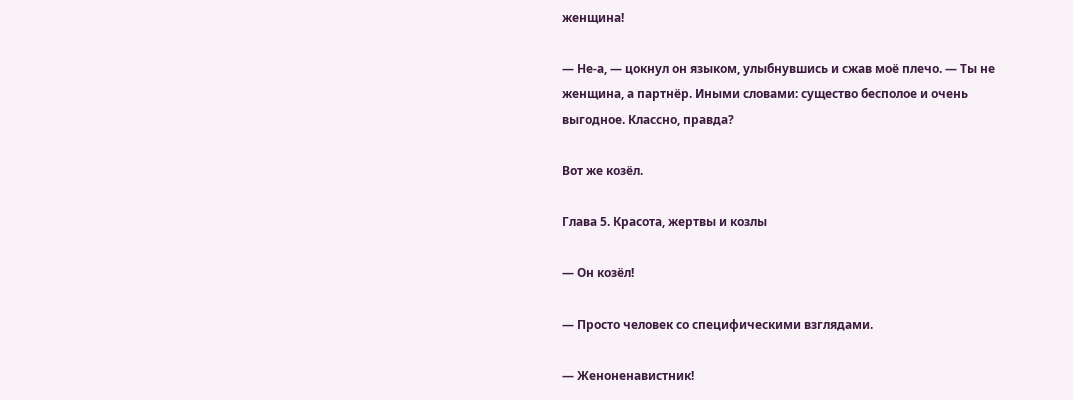женщина!

— Не-а, — цокнул он языком, улыбнувшись и сжав моё плечо. — Ты не женщина, а партнёр. Иными словами: существо бесполое и очень выгодное. Классно, правда?

Вот же козёл.

Глава 5. Красота, жертвы и козлы

— Он козёл!

— Просто человек со специфическими взглядами.

— Женоненавистник!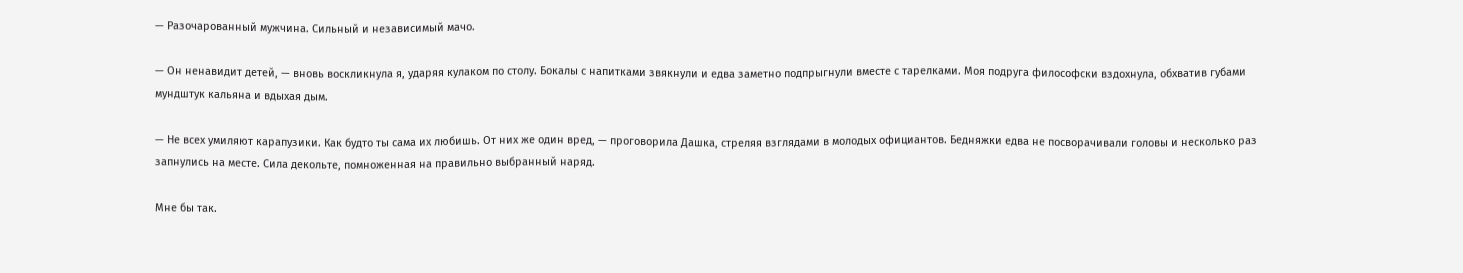— Разочарованный мужчина. Сильный и независимый мачо.

— Он ненавидит детей, — вновь воскликнула я, ударяя кулаком по столу. Бокалы с напитками звякнули и едва заметно подпрыгнули вместе с тарелками. Моя подруга философски вздохнула, обхватив губами мундштук кальяна и вдыхая дым.

— Не всех умиляют карапузики. Как будто ты сама их любишь. От них же один вред, — проговорила Дашка, стреляя взглядами в молодых официантов. Бедняжки едва не посворачивали головы и несколько раз запнулись на месте. Сила декольте, помноженная на правильно выбранный наряд.

Мне бы так.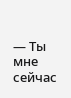— Ты мне сейчас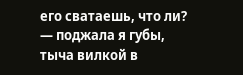его сватаешь, что ли? — поджала я губы, тыча вилкой в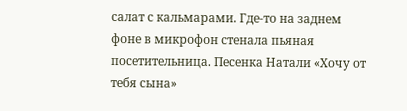салат с кальмарами. Где-то на заднем фоне в микрофон стенала пьяная посетительница. Песенка Натали «Хочу от тебя сына»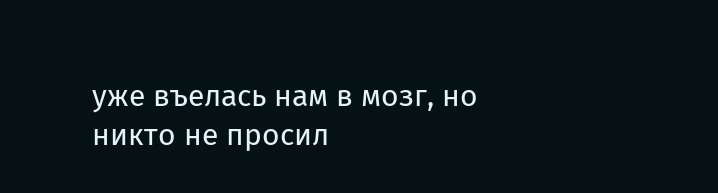уже въелась нам в мозг, но никто не просил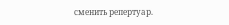сменить репертуар.